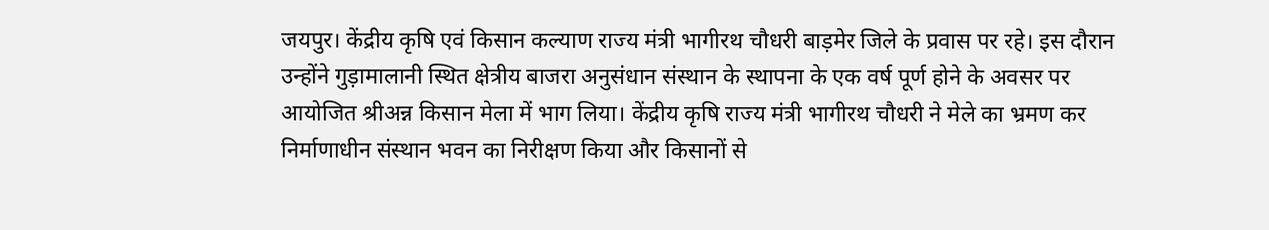जयपुर। केंद्रीय कृषि एवं किसान कल्याण राज्य मंत्री भागीरथ चौधरी बाड़मेर जिले के प्रवास पर रहे। इस दौरान उन्होंने गुड़ामालानी स्थित क्षेत्रीय बाजरा अनुसंधान संस्थान के स्थापना के एक वर्ष पूर्ण होने के अवसर पर आयोजित श्रीअन्न किसान मेला में भाग लिया। केंद्रीय कृषि राज्य मंत्री भागीरथ चौधरी ने मेले का भ्रमण कर निर्माणाधीन संस्थान भवन का निरीक्षण किया और किसानों से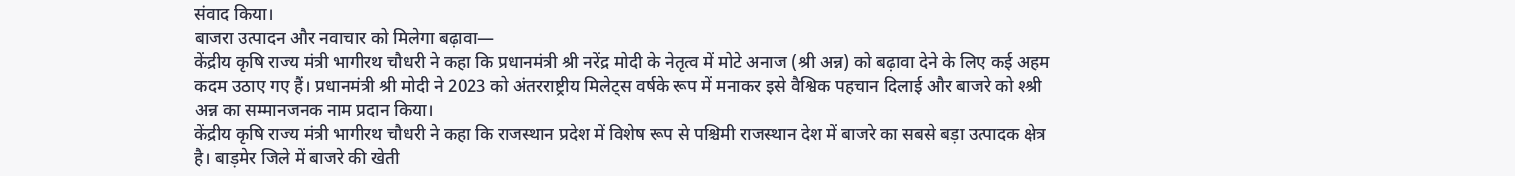संवाद किया।
बाजरा उत्पादन और नवाचार को मिलेगा बढ़ावा—
केंद्रीय कृषि राज्य मंत्री भागीरथ चौधरी ने कहा कि प्रधानमंत्री श्री नरेंद्र मोदी के नेतृत्व में मोटे अनाज (श्री अन्न) को बढ़ावा देने के लिए कई अहम कदम उठाए गए हैं। प्रधानमंत्री श्री मोदी ने 2023 को अंतरराष्ट्रीय मिलेट्स वर्षके रूप में मनाकर इसे वैश्विक पहचान दिलाई और बाजरे को श्श्री अन्न का सम्मानजनक नाम प्रदान किया।
केंद्रीय कृषि राज्य मंत्री भागीरथ चौधरी ने कहा कि राजस्थान प्रदेश में विशेष रूप से पश्चिमी राजस्थान देश में बाजरे का सबसे बड़ा उत्पादक क्षेत्र है। बाड़मेर जिले में बाजरे की खेती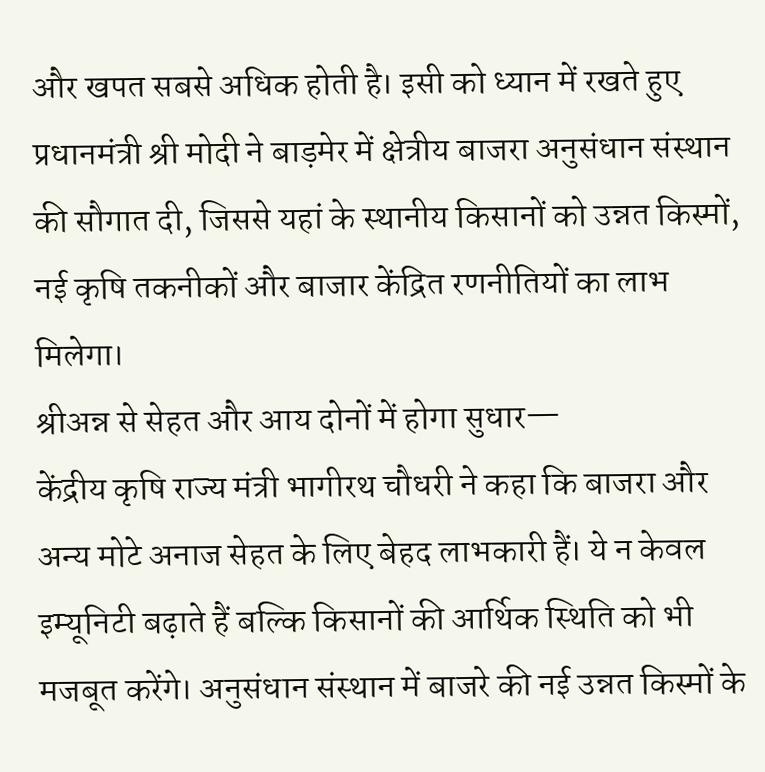और खपत सबसे अधिक होती है। इसी को ध्यान में रखते हुए प्रधानमंत्री श्री मोदी ने बाड़मेर में क्षेत्रीय बाजरा अनुसंधान संस्थान की सौगात दी, जिससे यहां के स्थानीय किसानों को उन्नत किस्मों, नई कृषि तकनीकों और बाजार केंद्रित रणनीतियों का लाभ मिलेगा।
श्रीअन्न से सेहत और आय दोनों में होगा सुधार—
केंद्रीय कृषि राज्य मंत्री भागीरथ चौधरी ने कहा कि बाजरा और अन्य मोटे अनाज सेहत के लिए बेहद लाभकारी हैं। ये न केवल इम्यूनिटी बढ़ाते हैं बल्कि किसानों की आर्थिक स्थिति को भी मजबूत करेंगे। अनुसंधान संस्थान में बाजरे की नई उन्नत किस्मों के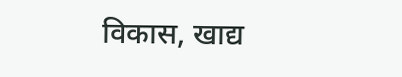विकास, खाद्य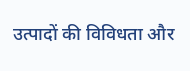उत्पादों की विविधता और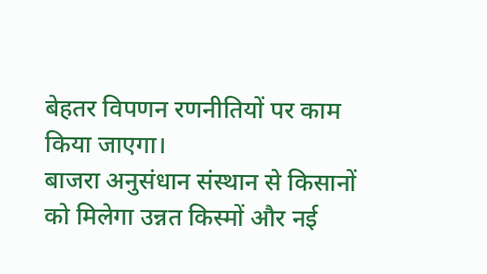बेहतर विपणन रणनीतियों पर काम किया जाएगा।
बाजरा अनुसंधान संस्थान से किसानों को मिलेगा उन्नत किस्मों और नई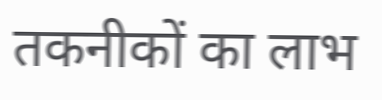तकनीकों का लाभ